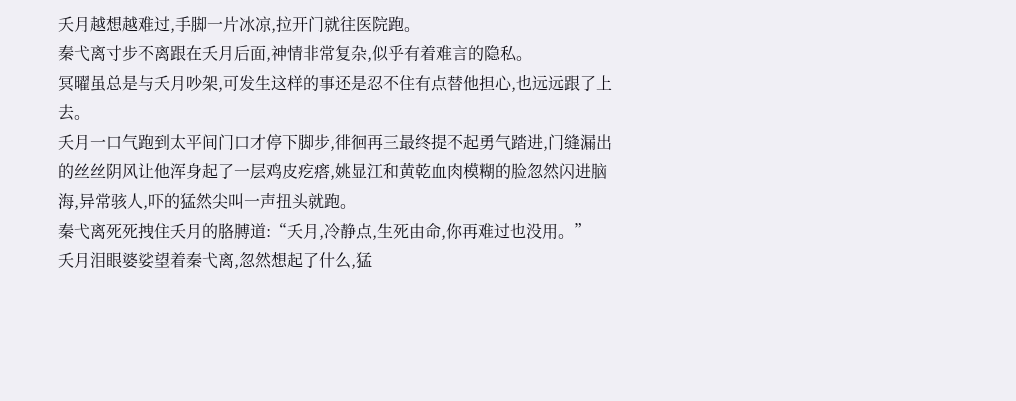夭月越想越难过,手脚一片冰凉,拉开门就往医院跑。
秦弋离寸步不离跟在夭月后面,神情非常复杂,似乎有着难言的隐私。
冥曜虽总是与夭月吵架,可发生这样的事还是忍不住有点替他担心,也远远跟了上去。
夭月一口气跑到太平间门口才停下脚步,徘徊再三最终提不起勇气踏进,门缝漏出的丝丝阴风让他浑身起了一层鸡皮疙瘩,姚显江和黄乾血肉模糊的脸忽然闪进脑海,异常骇人,吓的猛然尖叫一声扭头就跑。
秦弋离死死拽住夭月的胳膊道:“夭月,冷静点,生死由命,你再难过也没用。”
夭月泪眼婆娑望着秦弋离,忽然想起了什么,猛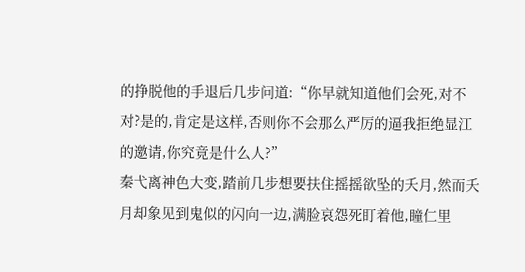的挣脱他的手退后几步问道:“你早就知道他们会死,对不对?是的,肯定是这样,否则你不会那么严厉的逼我拒绝显江的邀请,你究竟是什么人?”
秦弋离神色大变,踏前几步想要扶住摇摇欲坠的夭月,然而夭月却象见到鬼似的闪向一边,满脸哀怨死盯着他,瞳仁里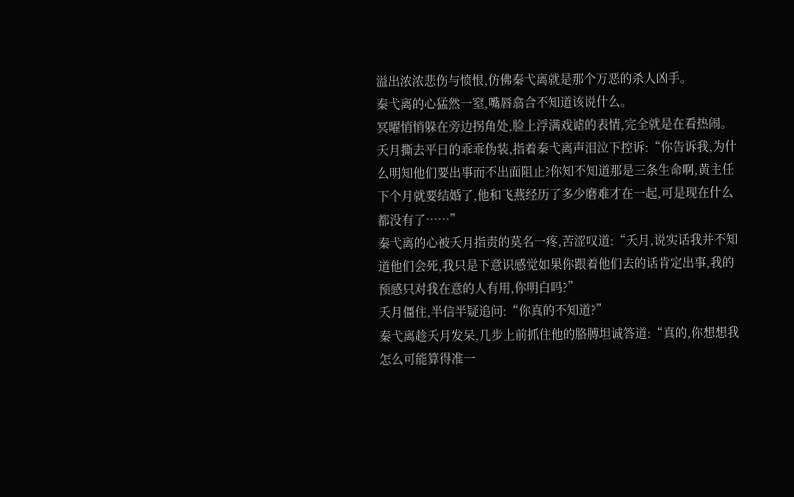溢出浓浓悲伤与愤恨,仿佛秦弋离就是那个万恶的杀人凶手。
秦弋离的心猛然一窒,嘴唇翕合不知道该说什么。
冥曜悄悄躲在旁边拐角处,脸上浮满戏谑的表情,完全就是在看热闹。
夭月撕去平日的乖乖伪装,指着秦弋离声泪泣下控诉:“你告诉我,为什么明知他们要出事而不出面阻止?你知不知道那是三条生命啊,黄主任下个月就要结婚了,他和飞燕经历了多少磨难才在一起,可是现在什么都没有了……”
秦弋离的心被夭月指责的莫名一疼,苦涩叹道:“夭月,说实话我并不知道他们会死,我只是下意识感觉如果你跟着他们去的话肯定出事,我的预感只对我在意的人有用,你明白吗?”
夭月僵住,半信半疑追问:“你真的不知道?”
秦弋离趁夭月发呆,几步上前抓住他的胳膊坦诚答道:“真的,你想想我怎么可能算得准一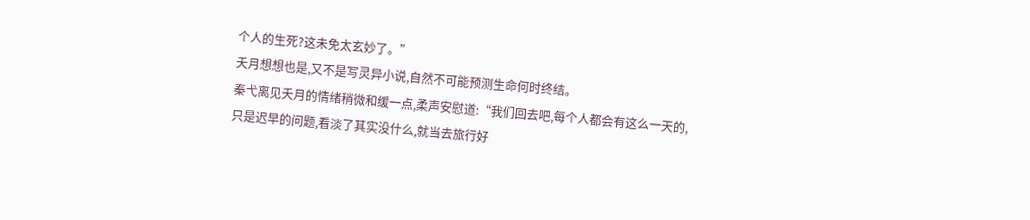个人的生死?这未免太玄妙了。”
夭月想想也是,又不是写灵异小说,自然不可能预测生命何时终结。
秦弋离见夭月的情绪稍微和缓一点,柔声安慰道:“我们回去吧,每个人都会有这么一天的,只是迟早的问题,看淡了其实没什么,就当去旅行好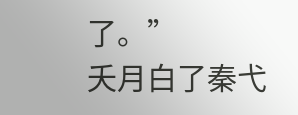了。”
夭月白了秦弋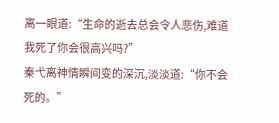离一眼道:“生命的逝去总会令人悲伤,难道我死了你会很高兴吗?”
秦弋离神情瞬间变的深沉,淡淡道:“你不会死的。”